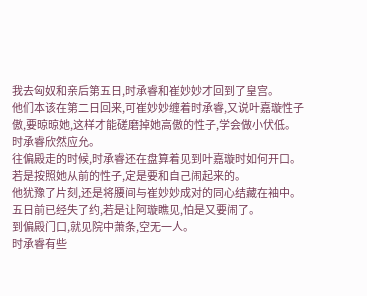我去匈奴和亲后第五日,时承睿和崔妙妙才回到了皇宫。
他们本该在第二日回来,可崔妙妙缠着时承睿,又说叶嘉璇性子傲,要晾晾她,这样才能磋磨掉她高傲的性子,学会做小伏低。
时承睿欣然应允。
往偏殿走的时候,时承睿还在盘算着见到叶嘉璇时如何开口。
若是按照她从前的性子,定是要和自己闹起来的。
他犹豫了片刻,还是将腰间与崔妙妙成对的同心结藏在袖中。
五日前已经失了约,若是让阿璇瞧见,怕是又要闹了。
到偏殿门口,就见院中萧条,空无一人。
时承睿有些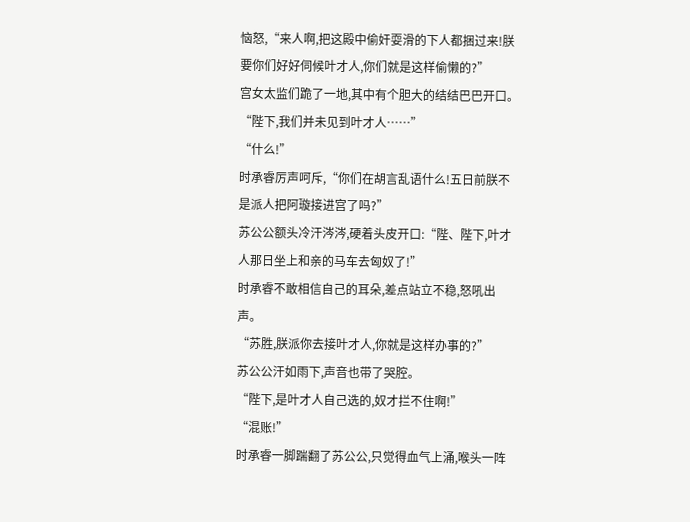恼怒,“来人啊,把这殿中偷奸耍滑的下人都捆过来!朕要你们好好伺候叶才人,你们就是这样偷懒的?”
宫女太监们跪了一地,其中有个胆大的结结巴巴开口。
“陛下,我们并未见到叶才人……”
“什么!”
时承睿厉声呵斥,“你们在胡言乱语什么!五日前朕不是派人把阿璇接进宫了吗?”
苏公公额头冷汗涔涔,硬着头皮开口:“陛、陛下,叶才人那日坐上和亲的马车去匈奴了!”
时承睿不敢相信自己的耳朵,差点站立不稳,怒吼出声。
“苏胜,朕派你去接叶才人,你就是这样办事的?”
苏公公汗如雨下,声音也带了哭腔。
“陛下,是叶才人自己选的,奴才拦不住啊!”
“混账!”
时承睿一脚踹翻了苏公公,只觉得血气上涌,喉头一阵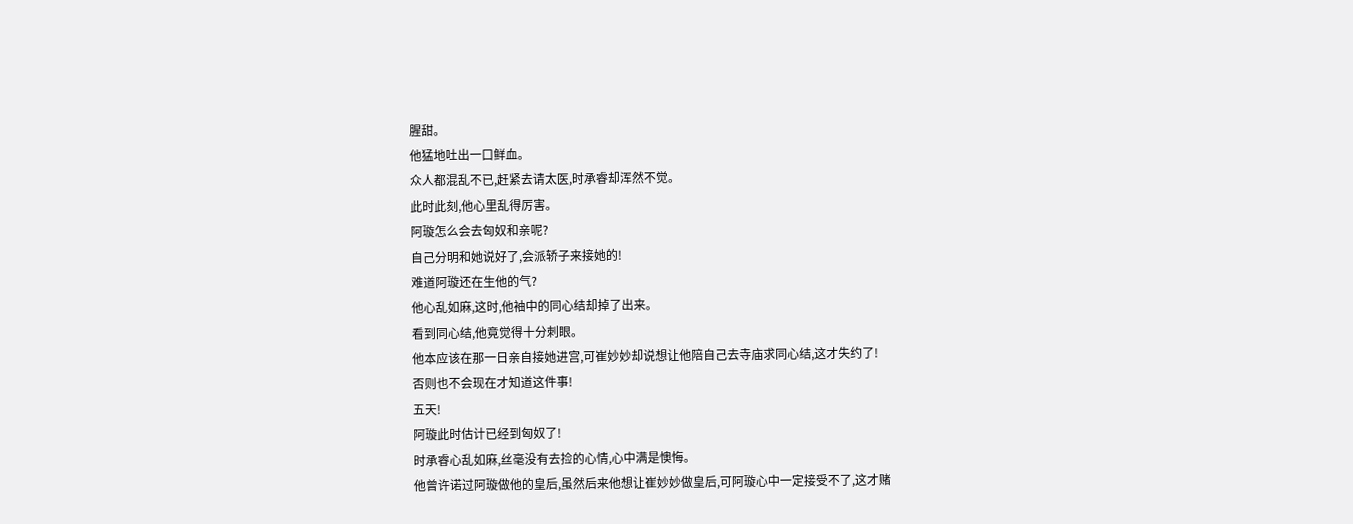腥甜。
他猛地吐出一口鲜血。
众人都混乱不已,赶紧去请太医,时承睿却浑然不觉。
此时此刻,他心里乱得厉害。
阿璇怎么会去匈奴和亲呢?
自己分明和她说好了,会派轿子来接她的!
难道阿璇还在生他的气?
他心乱如麻,这时,他袖中的同心结却掉了出来。
看到同心结,他竟觉得十分刺眼。
他本应该在那一日亲自接她进宫,可崔妙妙却说想让他陪自己去寺庙求同心结,这才失约了!
否则也不会现在才知道这件事!
五天!
阿璇此时估计已经到匈奴了!
时承睿心乱如麻,丝毫没有去捡的心情,心中满是懊悔。
他曾许诺过阿璇做他的皇后,虽然后来他想让崔妙妙做皇后,可阿璇心中一定接受不了,这才赌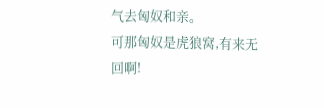气去匈奴和亲。
可那匈奴是虎狼窝,有来无回啊!